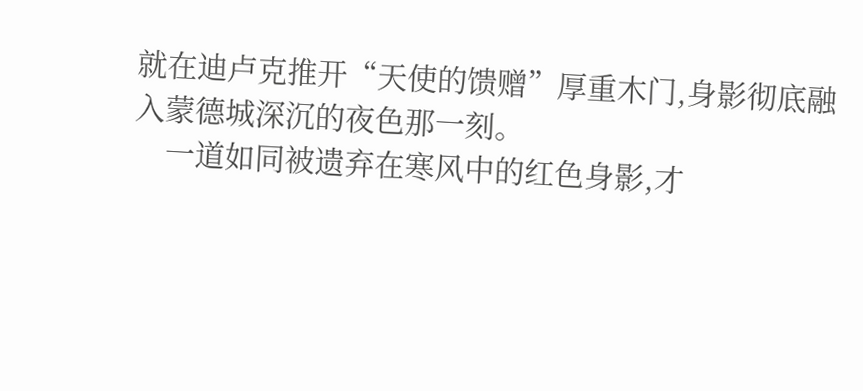就在迪卢克推开“天使的馈赠”厚重木门,身影彻底融入蒙德城深沉的夜色那一刻。
    一道如同被遗弃在寒风中的红色身影,才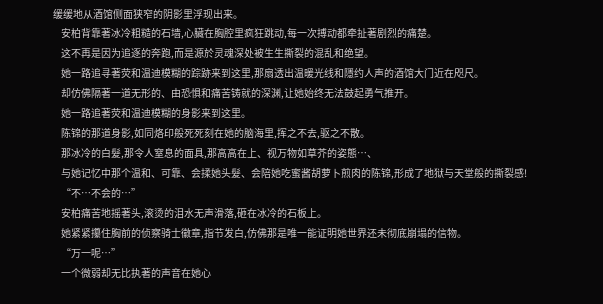缓缓地从酒馆侧面狭窄的阴影里浮现出来。
    安柏背靠著冰冷粗糙的石墙,心臟在胸腔里疯狂跳动,每一次搏动都牵扯著剧烈的痛楚。
    这不再是因为追逐的奔跑,而是源於灵魂深处被生生撕裂的混乱和绝望。
    她一路追寻著荧和温迪模糊的踪跡来到这里,那扇透出温暖光线和隱约人声的酒馆大门近在咫尺。
    却仿佛隔著一道无形的、由恐惧和痛苦铸就的深渊,让她始终无法鼓起勇气推开。
    她一路追著荧和温迪模糊的身影来到这里。
    陈锦的那道身影,如同烙印般死死刻在她的脑海里,挥之不去,驱之不散。
    那冰冷的白髮,那令人窒息的面具,那高高在上、视万物如草芥的姿態…、
    与她记忆中那个温和、可靠、会揉她头髮、会陪她吃蜜酱胡萝卜煎肉的陈锦,形成了地狱与天堂般的撕裂感!
    “不…不会的…”
    安柏痛苦地摇著头,滚烫的泪水无声滑落,砸在冰冷的石板上。
    她紧紧攥住胸前的侦察骑士徽章,指节发白,仿佛那是唯一能证明她世界还未彻底崩塌的信物。
    “万一呢…”
    一个微弱却无比执著的声音在她心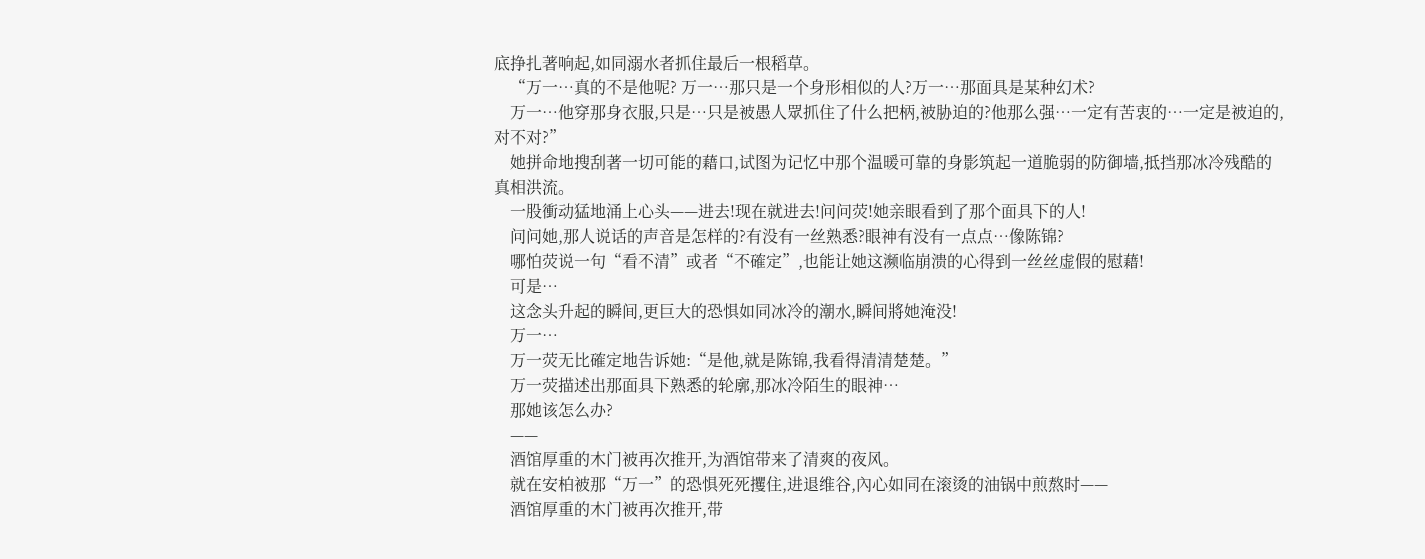底挣扎著响起,如同溺水者抓住最后一根稻草。
    “万一…真的不是他呢? 万一…那只是一个身形相似的人?万一…那面具是某种幻术?
    万一…他穿那身衣服,只是…只是被愚人眾抓住了什么把柄,被胁迫的?他那么强…一定有苦衷的…一定是被迫的,对不对?”
    她拼命地搜刮著一切可能的藉口,试图为记忆中那个温暖可靠的身影筑起一道脆弱的防御墙,抵挡那冰冷残酷的真相洪流。
    一股衝动猛地涌上心头——进去!现在就进去!问问荧!她亲眼看到了那个面具下的人!
    问问她,那人说话的声音是怎样的?有没有一丝熟悉?眼神有没有一点点…像陈锦?
    哪怕荧说一句“看不清”或者“不確定”,也能让她这濒临崩溃的心得到一丝丝虚假的慰藉!
    可是…
    这念头升起的瞬间,更巨大的恐惧如同冰冷的潮水,瞬间將她淹没!
    万一…
    万一荧无比確定地告诉她:“是他,就是陈锦,我看得清清楚楚。”
    万一荧描述出那面具下熟悉的轮廓,那冰冷陌生的眼神…
    那她该怎么办?
    ——
    酒馆厚重的木门被再次推开,为酒馆带来了清爽的夜风。
    就在安柏被那“万一”的恐惧死死攫住,进退维谷,內心如同在滚烫的油锅中煎熬时——
    酒馆厚重的木门被再次推开,带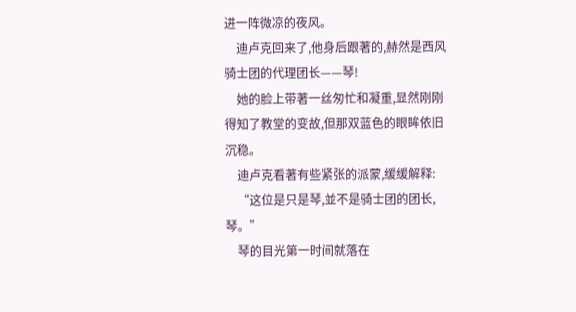进一阵微凉的夜风。
    迪卢克回来了,他身后跟著的,赫然是西风骑士团的代理团长——琴!
    她的脸上带著一丝匆忙和凝重,显然刚刚得知了教堂的变故,但那双蓝色的眼眸依旧沉稳。
    迪卢克看著有些紧张的派蒙,缓缓解释:
    “这位是只是琴,並不是骑士团的团长,琴。”
    琴的目光第一时间就落在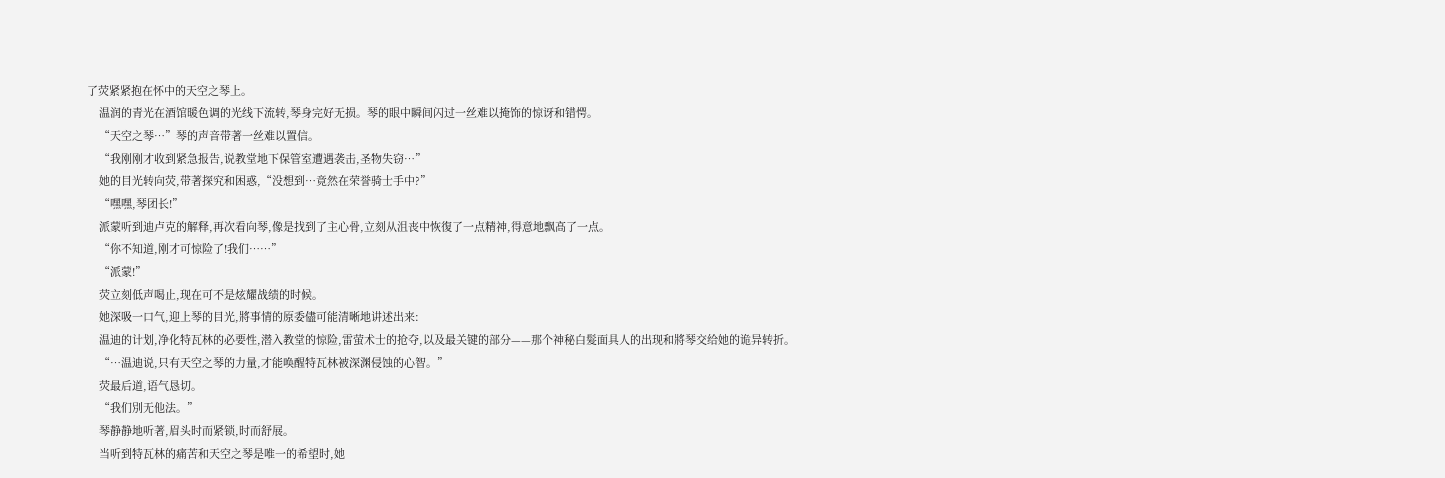了荧紧紧抱在怀中的天空之琴上。
    温润的青光在酒馆暖色调的光线下流转,琴身完好无损。琴的眼中瞬间闪过一丝难以掩饰的惊讶和错愕。
    “天空之琴…”琴的声音带著一丝难以置信。
    “我刚刚才收到紧急报告,说教堂地下保管室遭遇袭击,圣物失窃…”
    她的目光转向荧,带著探究和困惑,“没想到…竟然在荣誉骑士手中?”
    “嘿嘿,琴团长!”
    派蒙听到迪卢克的解释,再次看向琴,像是找到了主心骨,立刻从沮丧中恢復了一点精神,得意地飘高了一点。
    “你不知道,刚才可惊险了!我们……”
    “派蒙!”
    荧立刻低声喝止,现在可不是炫耀战绩的时候。
    她深吸一口气,迎上琴的目光,將事情的原委儘可能清晰地讲述出来:
    温迪的计划,净化特瓦林的必要性,潜入教堂的惊险,雷萤术士的抢夺,以及最关键的部分——那个神秘白髮面具人的出现和將琴交给她的诡异转折。
    “…温迪说,只有天空之琴的力量,才能唤醒特瓦林被深渊侵蚀的心智。”
    荧最后道,语气恳切。
    “我们別无他法。”
    琴静静地听著,眉头时而紧锁,时而舒展。
    当听到特瓦林的痛苦和天空之琴是唯一的希望时,她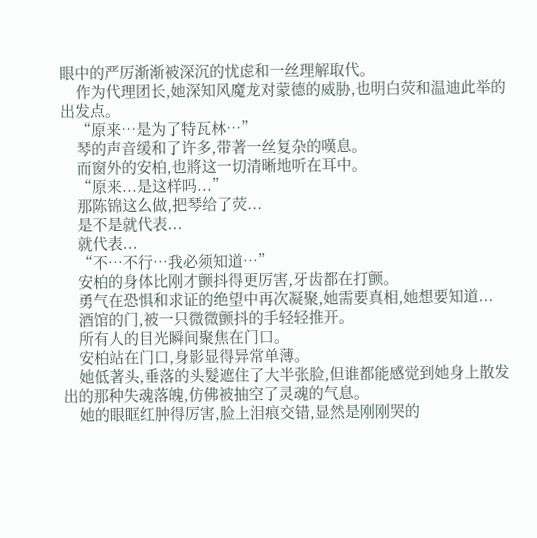眼中的严厉渐渐被深沉的忧虑和一丝理解取代。
    作为代理团长,她深知风魔龙对蒙德的威胁,也明白荧和温迪此举的出发点。
    “原来…是为了特瓦林…”
    琴的声音缓和了许多,带著一丝复杂的嘆息。
    而窗外的安柏,也將这一切清晰地听在耳中。
    “原来...是这样吗...”
    那陈锦这么做,把琴给了荧...
    是不是就代表...
    就代表...
    “不…不行…我必须知道…”
    安柏的身体比刚才颤抖得更厉害,牙齿都在打颤。
    勇气在恐惧和求证的绝望中再次凝聚,她需要真相,她想要知道...
    酒馆的门,被一只微微颤抖的手轻轻推开。
    所有人的目光瞬间聚焦在门口。
    安柏站在门口,身影显得异常单薄。
    她低著头,垂落的头髮遮住了大半张脸,但谁都能感觉到她身上散发出的那种失魂落魄,仿佛被抽空了灵魂的气息。
    她的眼眶红肿得厉害,脸上泪痕交错,显然是刚刚哭的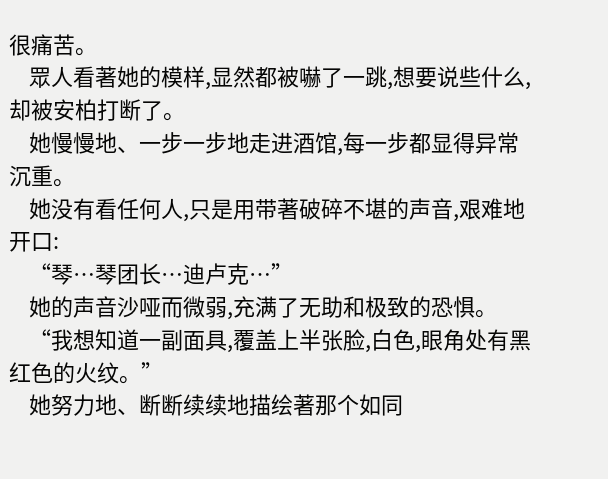很痛苦。
    眾人看著她的模样,显然都被嚇了一跳,想要说些什么,却被安柏打断了。
    她慢慢地、一步一步地走进酒馆,每一步都显得异常沉重。
    她没有看任何人,只是用带著破碎不堪的声音,艰难地开口:
    “琴…琴团长…迪卢克…”
    她的声音沙哑而微弱,充满了无助和极致的恐惧。
    “我想知道一副面具,覆盖上半张脸,白色,眼角处有黑红色的火纹。”
    她努力地、断断续续地描绘著那个如同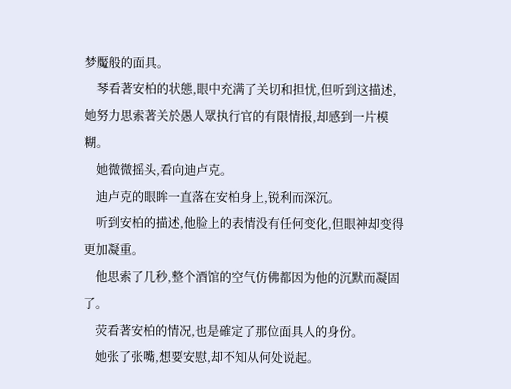梦魘般的面具。
    琴看著安柏的状態,眼中充满了关切和担忧,但听到这描述,她努力思索著关於愚人眾执行官的有限情报,却感到一片模糊。
    她微微摇头,看向迪卢克。
    迪卢克的眼眸一直落在安柏身上,锐利而深沉。
    听到安柏的描述,他脸上的表情没有任何变化,但眼神却变得更加凝重。
    他思索了几秒,整个酒馆的空气仿佛都因为他的沉默而凝固了。
    荧看著安柏的情况,也是確定了那位面具人的身份。
    她张了张嘴,想要安慰,却不知从何处说起。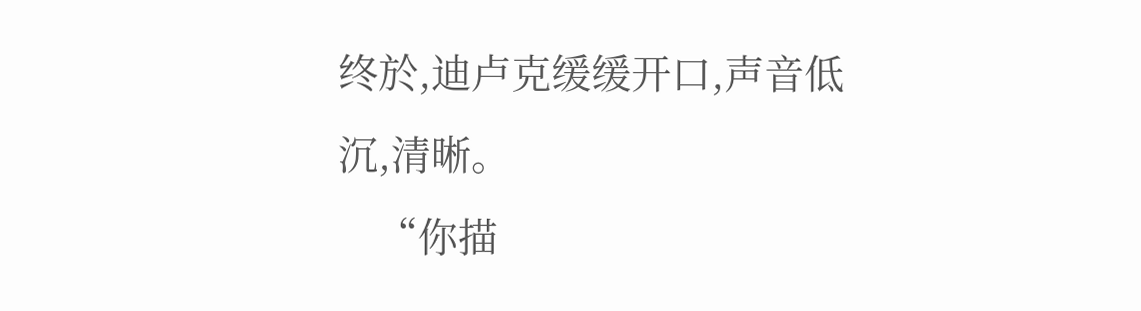终於,迪卢克缓缓开口,声音低沉,清晰。
    “你描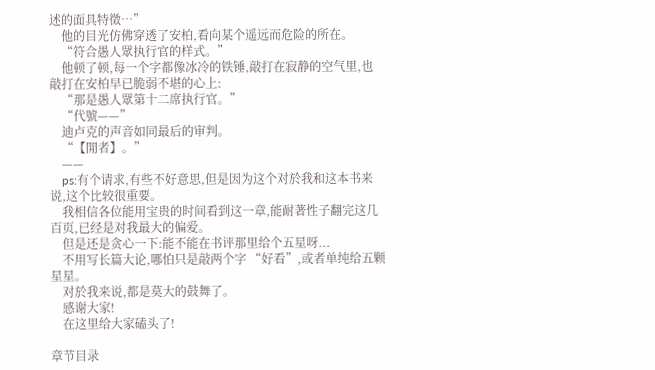述的面具特徵…”
    他的目光仿佛穿透了安柏,看向某个遥远而危险的所在。
    “符合愚人眾执行官的样式。”
    他顿了顿,每一个字都像冰冷的铁锤,敲打在寂静的空气里,也敲打在安柏早已脆弱不堪的心上:
    “那是愚人眾第十二席执行官。”
    “代號——”
    迪卢克的声音如同最后的审判。
    “【閒者】。”
    ——
    ps:有个请求,有些不好意思,但是因为这个对於我和这本书来说,这个比较很重要。
    我相信各位能用宝贵的时间看到这一章,能耐著性子翻完这几百页,已经是对我最大的偏爱。
    但是还是贪心一下:能不能在书评那里给个五星呀...
    不用写长篇大论,哪怕只是敲两个字 “好看”,或者单纯给五颗星星。
    对於我来说,都是莫大的鼓舞了。
    感谢大家!
    在这里给大家磕头了!

章节目录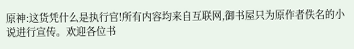原神:这货凭什么是执行官!所有内容均来自互联网,御书屋只为原作者佚名的小说进行宣传。欢迎各位书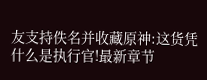友支持佚名并收藏原神:这货凭什么是执行官!最新章节